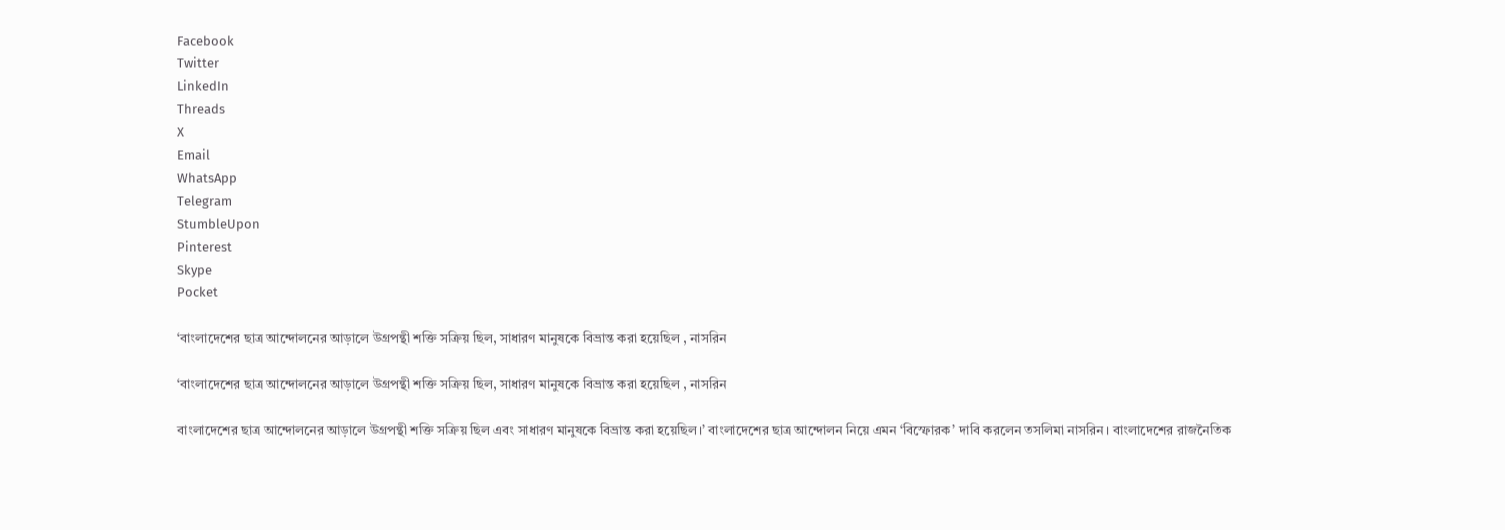Facebook
Twitter
LinkedIn
Threads
X
Email
WhatsApp
Telegram
StumbleUpon
Pinterest
Skype
Pocket

‘বাংলাদেশের ছাত্র আন্দোলনের আড়ালে উগ্রপন্থী শক্তি সক্রিয় ছিল, সাধারণ মানুষকে বিভ্রান্ত করা হয়েছিল , নাসরিন

‘বাংলাদেশের ছাত্র আন্দোলনের আড়ালে উগ্রপন্থী শক্তি সক্রিয় ছিল, সাধারণ মানুষকে বিভ্রান্ত করা হয়েছিল , নাসরিন

বাংলাদেশের ছাত্র আন্দোলনের আড়ালে উগ্রপন্থী শক্তি সক্রিয় ছিল এবং সাধারণ মানুষকে বিভ্রান্ত করা হয়েছিল।’ বাংলাদেশের ছাত্র আন্দোলন নিয়ে এমন ‘বিস্ফোরক’ দাবি করলেন তসলিমা নাসরিন। বাংলাদেশের রাজনৈতিক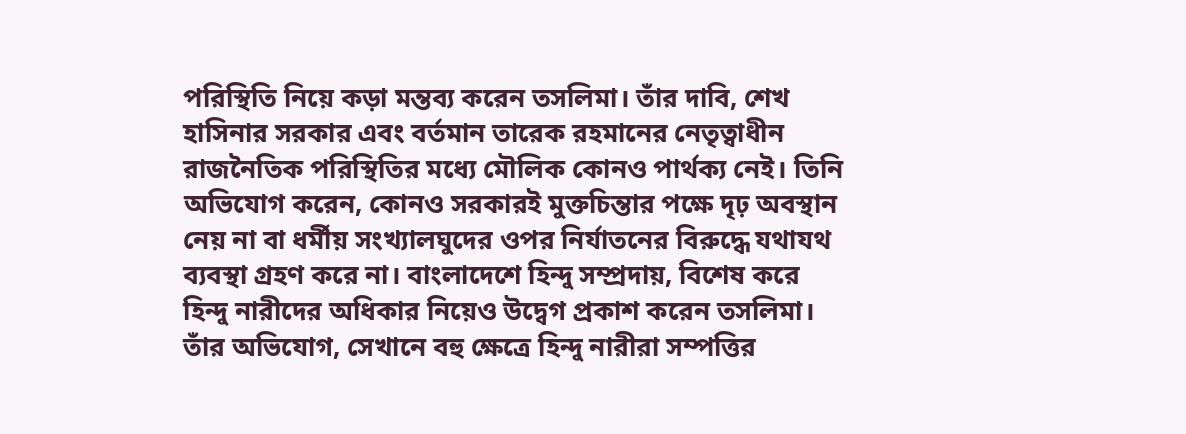পরিস্থিতি নিয়ে কড়া মন্তব্য করেন তসলিমা। তাঁর দাবি, শেখ হাসিনার সরকার এবং বর্তমান তারেক রহমানের নেতৃত্বাধীন রাজনৈতিক পরিস্থিতির মধ্যে মৌলিক কোনও পার্থক্য নেই। তিনি অভিযোগ করেন, কোনও সরকারই মুক্তচিন্তার পক্ষে দৃঢ় অবস্থান নেয় না বা ধর্মীয় সংখ্যালঘুদের ওপর নির্যাতনের বিরুদ্ধে যথাযথ ব্যবস্থা গ্রহণ করে না। বাংলাদেশে হিন্দু সম্প্রদায়, বিশেষ করে হিন্দু নারীদের অধিকার নিয়েও উদ্বেগ প্রকাশ করেন তসলিমা। তাঁর অভিযোগ, সেখানে বহু ক্ষেত্রে হিন্দু নারীরা সম্পত্তির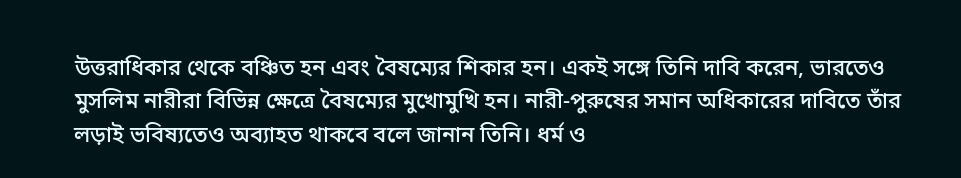উত্তরাধিকার থেকে বঞ্চিত হন এবং বৈষম্যের শিকার হন। একই সঙ্গে তিনি দাবি করেন, ভারতেও মুসলিম নারীরা বিভিন্ন ক্ষেত্রে বৈষম্যের মুখোমুখি হন। নারী-পুরুষের সমান অধিকারের দাবিতে তাঁর লড়াই ভবিষ্যতেও অব্যাহত থাকবে বলে জানান তিনি। ধর্ম ও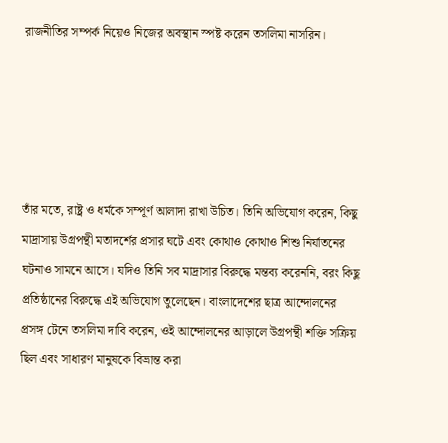রাজনীতির সম্পর্ক নিয়েও নিজের অবস্থান স্পষ্ট করেন তসলিমা নাসরিন।





তাঁর মতে, রাষ্ট্র ও ধর্মকে সম্পূর্ণ আলাদা রাখা উচিত। তিনি অভিযোগ করেন, কিছু মাদ্রাসায় উগ্রপন্থী মতাদর্শের প্রসার ঘটে এবং কোথাও কোথাও শিশু নির্যাতনের ঘটনাও সামনে আসে। যদিও তিনি সব মাদ্রাসার বিরুদ্ধে মন্তব্য করেননি, বরং কিছু প্রতিষ্ঠানের বিরুদ্ধে এই অভিযোগ তুলেছেন। বাংলাদেশের ছাত্র আন্দোলনের প্রসঙ্গ টেনে তসলিমা দাবি করেন, ওই আন্দোলনের আড়ালে উগ্রপন্থী শক্তি সক্রিয় ছিল এবং সাধারণ মানুষকে বিভ্রান্ত করা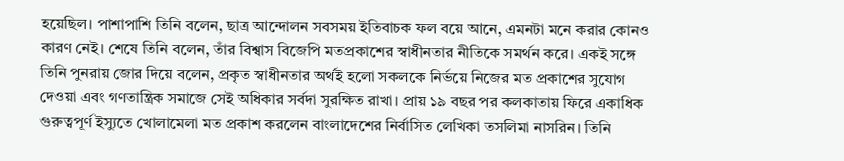হয়েছিল। পাশাপাশি তিনি বলেন, ছাত্র আন্দোলন সবসময় ইতিবাচক ফল বয়ে আনে, এমনটা মনে করার কোনও কারণ নেই। শেষে তিনি বলেন, তাঁর বিশ্বাস বিজেপি মতপ্রকাশের স্বাধীনতার নীতিকে সমর্থন করে। একই সঙ্গে তিনি পুনরায় জোর দিয়ে বলেন, প্রকৃত স্বাধীনতার অর্থই হলো সকলকে নির্ভয়ে নিজের মত প্রকাশের সুযোগ দেওয়া এবং গণতান্ত্রিক সমাজে সেই অধিকার সর্বদা সুরক্ষিত রাখা। প্রায় ১৯ বছর পর কলকাতায় ফিরে একাধিক গুরুত্বপূর্ণ ইস্যুতে খোলামেলা মত প্রকাশ করলেন বাংলাদেশের নির্বাসিত লেখিকা তসলিমা নাসরিন। তিনি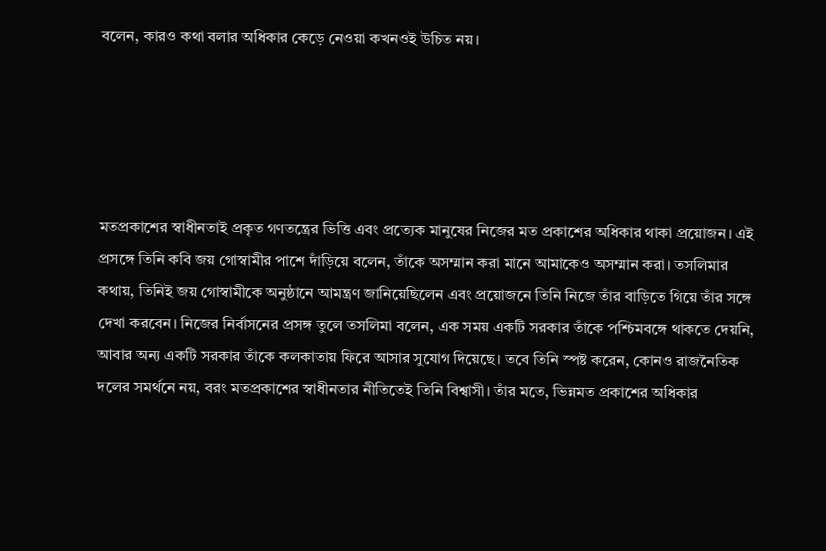বলেন, কারও কথা বলার অধিকার কেড়ে নেওয়া কখনওই উচিত নয়।





মতপ্রকাশের স্বাধীনতাই প্রকৃত গণতন্ত্রের ভিত্তি এবং প্রত্যেক মানুষের নিজের মত প্রকাশের অধিকার থাকা প্রয়োজন। এই প্রসঙ্গে তিনি কবি জয় গোস্বামীর পাশে দাঁড়িয়ে বলেন, তাঁকে অসম্মান করা মানে আমাকেও অসম্মান করা। তসলিমার কথায়, তিনিই জয় গোস্বামীকে অনুষ্ঠানে আমন্ত্রণ জানিয়েছিলেন এবং প্রয়োজনে তিনি নিজে তাঁর বাড়িতে গিয়ে তাঁর সঙ্গে দেখা করবেন। নিজের নির্বাসনের প্রসঙ্গ তুলে তসলিমা বলেন, এক সময় একটি সরকার তাঁকে পশ্চিমবঙ্গে থাকতে দেয়নি, আবার অন্য একটি সরকার তাঁকে কলকাতায় ফিরে আসার সুযোগ দিয়েছে। তবে তিনি স্পষ্ট করেন, কোনও রাজনৈতিক দলের সমর্থনে নয়, বরং মতপ্রকাশের স্বাধীনতার নীতিতেই তিনি বিশ্বাসী। তাঁর মতে, ভিন্নমত প্রকাশের অধিকার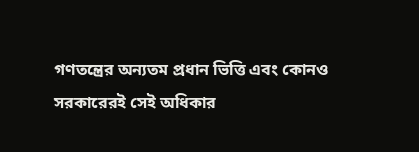গণতন্ত্রের অন্যতম প্রধান ভিত্তি এবং কোনও সরকারেরই সেই অধিকার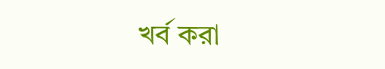খর্ব করা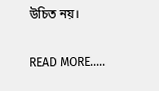উচিত নয়।

READ MORE.....